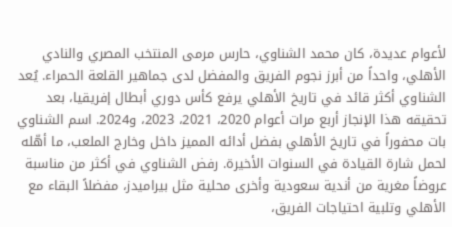لأعوام عديدة، كان محمد الشناوي، حارس مرمى المنتخب المصري والنادي الأهلي، واحداً من أبرز نجوم الفريق والمفضل لدى جماهير القلعة الحمراء. يُعد الشناوي أكثر قائد في تاريخ الأهلي يرفع كأس دوري أبطال إفريقيا، بعد تحقيقه هذا الإنجاز أربع مرات أعوام 2020، 2021، 2023، و2024. اسم الشناوي بات محفوراً في تاريخ الأهلي بفضل أدائه المميز داخل وخارج الملعب، ما أهّله لحمل شارة القيادة في السنوات الأخيرة. رفض الشناوي في أكثر من مناسبة عروضاً مغرية من أندية سعودية وأخرى محلية مثل بيراميدز، مفضلاً البقاء مع الأهلي وتلبية احتياجات الفريق،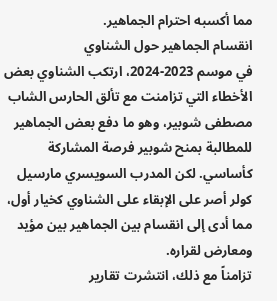مما أكسبه احترام الجماهير.
انقسام الجماهير حول الشناوي
في موسم 2023-2024، ارتكب الشناوي بعض الأخطاء التي تزامنت مع تألق الحارس الشاب مصطفى شوبير، وهو ما دفع بعض الجماهير للمطالبة بمنح شوبير فرصة المشاركة كأساسي. لكن المدرب السويسري مارسيل كولر أصر على الإبقاء على الشناوي كخيار أول، مما أدى إلى انقسام بين الجماهير بين مؤيد ومعارض لقراره.
تزامناً مع ذلك، انتشرت تقارير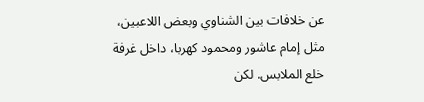عن خلافات بين الشناوي وبعض اللاعبين، مثل إمام عاشور ومحمود كهربا، داخل غرفة خلع الملابس. لكن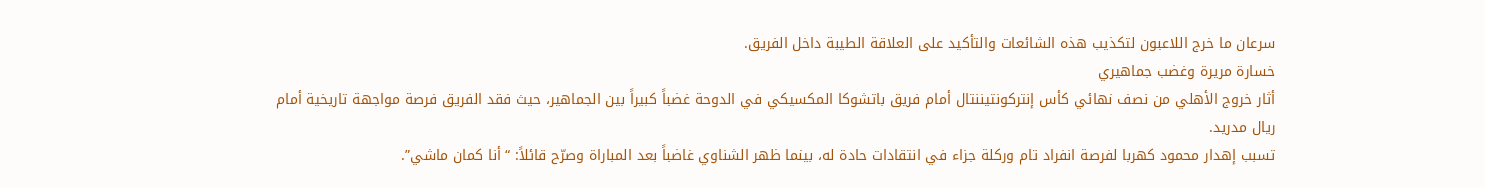سرعان ما خرج اللاعبون لتكذيب هذه الشائعات والتأكيد على العلاقة الطيبة داخل الفريق.
خسارة مريرة وغضب جماهيري
أثار خروج الأهلي من نصف نهائي كأس إنتركونتيننتال أمام فريق باتشوكا المكسيكي في الدوحة غضباً كبيراً بين الجماهير، حيث فقد الفريق فرصة مواجهة تاريخية أمام ريال مدريد.
تسبب إهدار محمود كهربا لفرصة انفراد تام وركلة جزاء في انتقادات حادة له، بينما ظهر الشناوي غاضباً بعد المباراة وصرّح قائلاً: “أنا كمان ماشي”.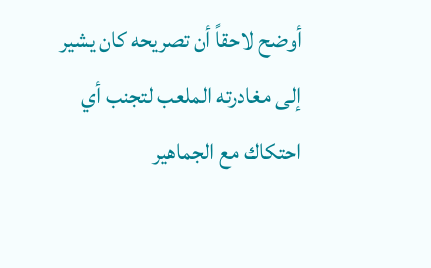أوضح لاحقاً أن تصريحه كان يشير إلى مغادرته الملعب لتجنب أي احتكاك مع الجماهير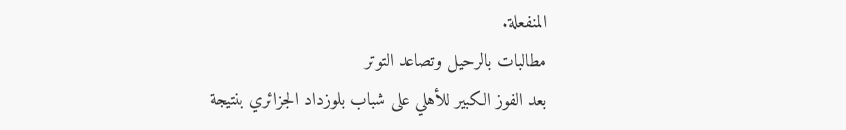المنفعلة.
مطالبات بالرحيل وتصاعد التوتر
بعد الفوز الكبير للأهلي على شباب بلوزداد الجزائري بنتيجة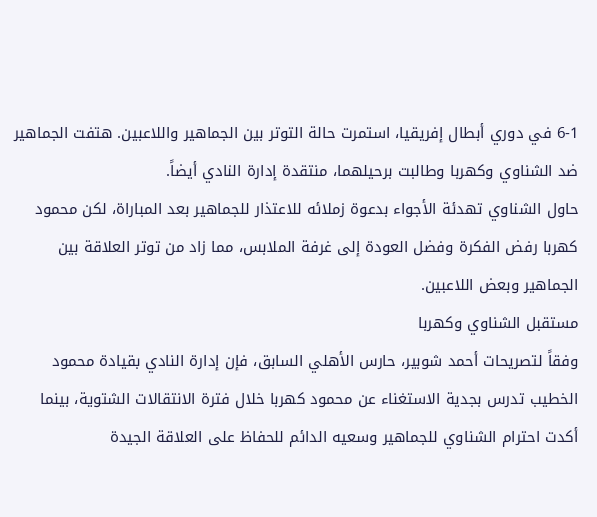6-1 في دوري أبطال إفريقيا، استمرت حالة التوتر بين الجماهير واللاعبين. هتفت الجماهير ضد الشناوي وكهربا وطالبت برحيلهما، منتقدة إدارة النادي أيضاً.
حاول الشناوي تهدئة الأجواء بدعوة زملائه للاعتذار للجماهير بعد المباراة، لكن محمود كهربا رفض الفكرة وفضل العودة إلى غرفة الملابس، مما زاد من توتر العلاقة بين الجماهير وبعض اللاعبين.
مستقبل الشناوي وكهربا
وفقاً لتصريحات أحمد شوبير، حارس الأهلي السابق، فإن إدارة النادي بقيادة محمود الخطيب تدرس بجدية الاستغناء عن محمود كهربا خلال فترة الانتقالات الشتوية، بينما أكدت احترام الشناوي للجماهير وسعيه الدائم للحفاظ على العلاقة الجيدة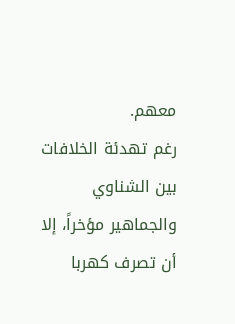معهم.
رغم تهدئة الخلافات بين الشناوي والجماهير مؤخراً، إلا أن تصرف كهربا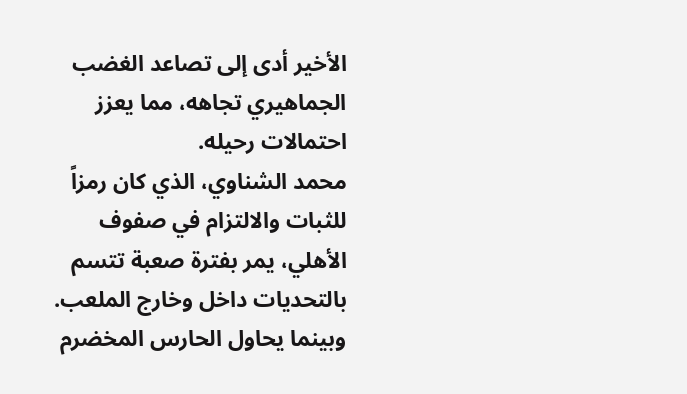الأخير أدى إلى تصاعد الغضب الجماهيري تجاهه، مما يعزز احتمالات رحيله.
محمد الشناوي، الذي كان رمزاً للثبات والالتزام في صفوف الأهلي، يمر بفترة صعبة تتسم بالتحديات داخل وخارج الملعب. وبينما يحاول الحارس المخضرم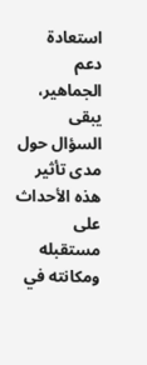استعادة دعم الجماهير، يبقى السؤال حول مدى تأثير هذه الأحداث على مستقبله ومكانته في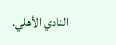النادي الأهلي.